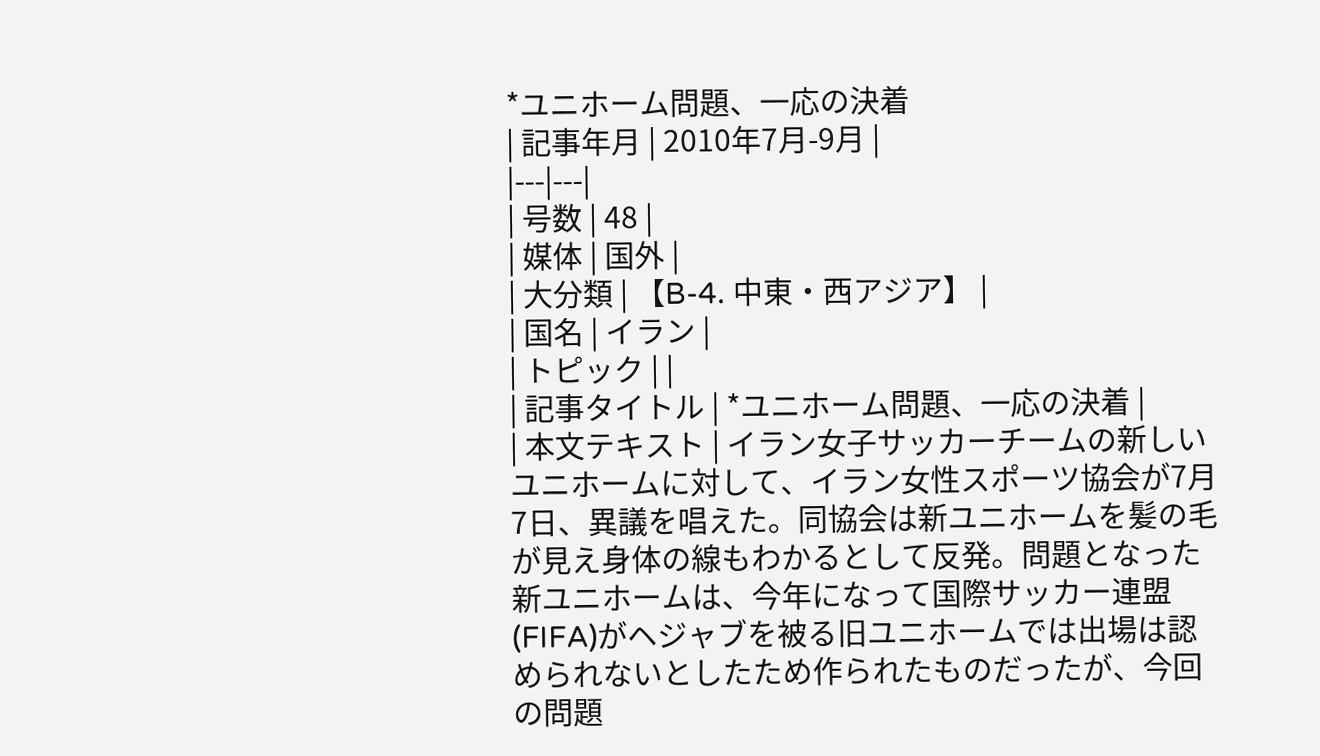*ユニホーム問題、一応の決着
| 記事年月 | 2010年7月-9月 |
|---|---|
| 号数 | 48 |
| 媒体 | 国外 |
| 大分類 | 【B-4. 中東・西アジア】 |
| 国名 | イラン |
| トピック | |
| 記事タイトル | *ユニホーム問題、一応の決着 |
| 本文テキスト | イラン女子サッカーチームの新しいユニホームに対して、イラン女性スポーツ協会が7月7日、異議を唱えた。同協会は新ユニホームを髪の毛が見え身体の線もわかるとして反発。問題となった新ユニホームは、今年になって国際サッカー連盟(FIFA)がヘジャブを被る旧ユニホームでは出場は認められないとしたため作られたものだったが、今回の問題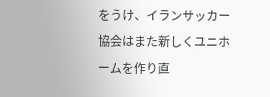をうけ、イランサッカー協会はまた新しくユニホームを作り直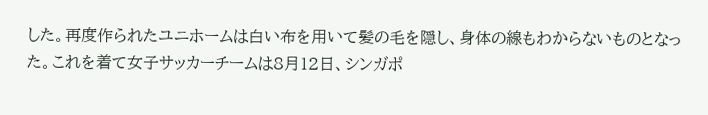した。再度作られたユニホームは白い布を用いて髪の毛を隠し、身体の線もわからないものとなった。これを着て女子サッカーチームは8月12日、シンガポ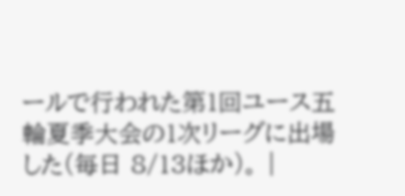ールで行われた第1回ユース五輪夏季大会の1次リーグに出場した(毎日 8/13ほか)。 |